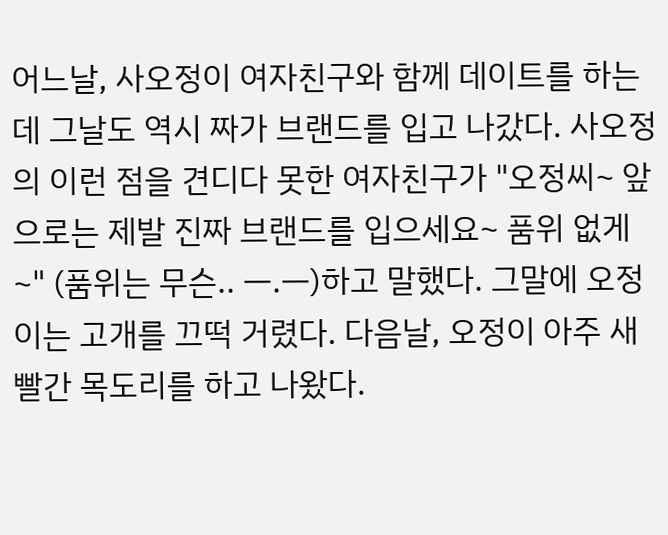어느날, 사오정이 여자친구와 함께 데이트를 하는데 그날도 역시 짜가 브랜드를 입고 나갔다. 사오정의 이런 점을 견디다 못한 여자친구가 "오정씨~ 앞으로는 제발 진짜 브랜드를 입으세요~ 품위 없게~" (품위는 무슨.. ㅡ.ㅡ)하고 말했다. 그말에 오정이는 고개를 끄떡 거렸다. 다음날, 오정이 아주 새빨간 목도리를 하고 나왔다.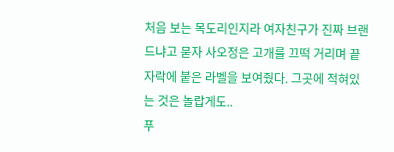처음 보는 목도리인지라 여자친구가 진짜 브랜드냐고 묻자 사오정은 고개를 끄떡 거리며 끝자락에 붙은 라벨을 보여줬다. 그곳에 적혀있는 것은 놀랍게도..
푸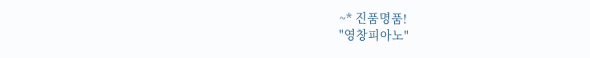~* 진품명품!
"영창피아노"